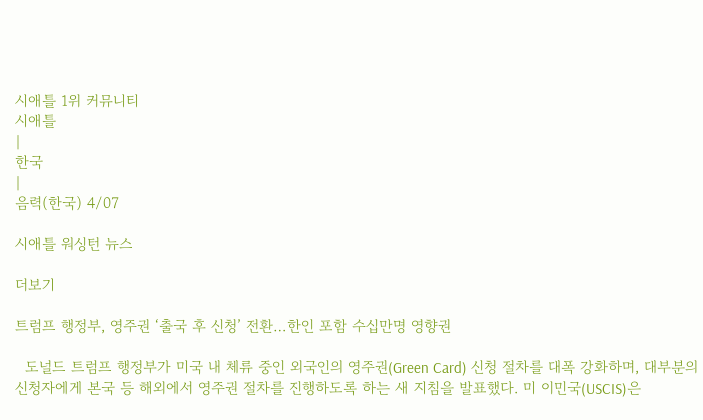시애틀 1위 커뮤니티
시애틀
|
한국
|
음력(한국) 4/07

시애틀 워싱턴 뉴스

더보기

트럼프 행정부, 영주권 ‘출국 후 신청’ 전환…한인 포함 수십만명 영향권

  도널드 트럼프 행정부가 미국 내 체류 중인 외국인의 영주권(Green Card) 신청 절차를 대폭 강화하며, 대부분의 신청자에게 본국 등 해외에서 영주권 절차를 진행하도록 하는 새 지침을 발표했다. 미 이민국(USCIS)은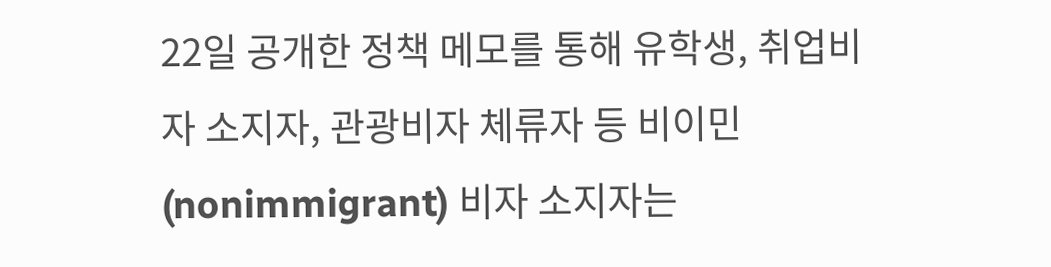22일 공개한 정책 메모를 통해 유학생, 취업비자 소지자, 관광비자 체류자 등 비이민(nonimmigrant) 비자 소지자는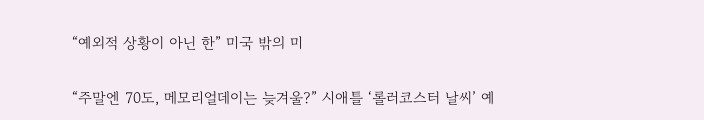“예외적 상황이 아닌 한” 미국 밖의 미

“주말엔 70도, 메모리얼데이는 늦겨울?” 시애틀 ‘롤러코스터 날씨’ 예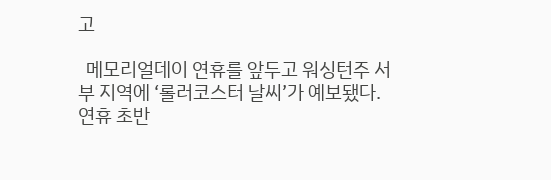고

  메모리얼데이 연휴를 앞두고 워싱턴주 서부 지역에 ‘롤러코스터 날씨’가 예보됐다. 연휴 초반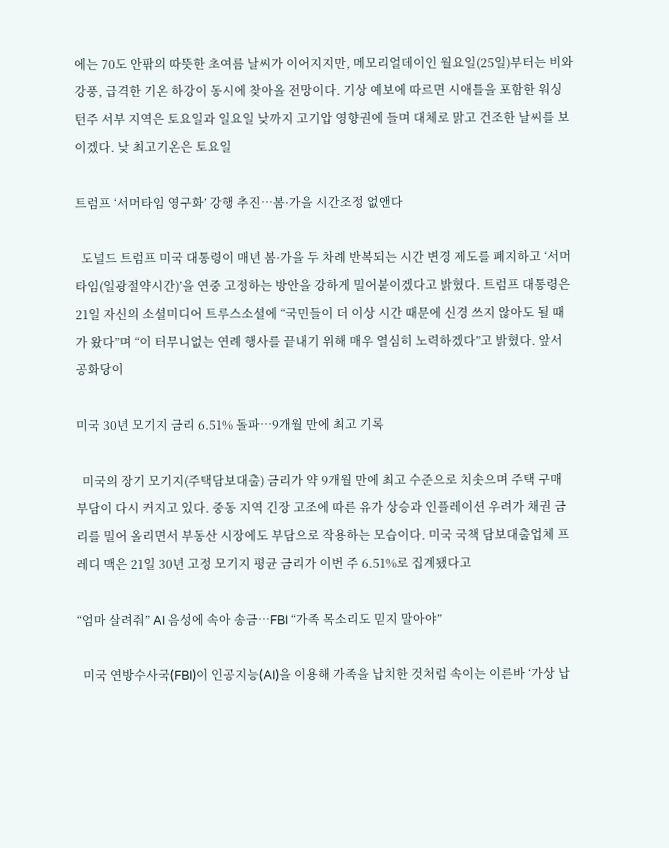에는 70도 안팎의 따뜻한 초여름 날씨가 이어지지만, 메모리얼데이인 월요일(25일)부터는 비와 강풍, 급격한 기온 하강이 동시에 찾아올 전망이다. 기상 예보에 따르면 시애틀을 포함한 워싱턴주 서부 지역은 토요일과 일요일 낮까지 고기압 영향권에 들며 대체로 맑고 건조한 날씨를 보이겠다. 낮 최고기온은 토요일

트럼프 ‘서머타임 영구화’ 강행 추진…봄·가을 시간조정 없앤다

  도널드 트럼프 미국 대통령이 매년 봄·가을 두 차례 반복되는 시간 변경 제도를 폐지하고 ‘서머타임(일광절약시간)’을 연중 고정하는 방안을 강하게 밀어붙이겠다고 밝혔다. 트럼프 대통령은 21일 자신의 소셜미디어 트루스소셜에 “국민들이 더 이상 시간 때문에 신경 쓰지 않아도 될 때가 왔다”며 “이 터무니없는 연례 행사를 끝내기 위해 매우 열심히 노력하겠다”고 밝혔다. 앞서 공화당이

미국 30년 모기지 금리 6.51% 돌파…9개월 만에 최고 기록

  미국의 장기 모기지(주택담보대출) 금리가 약 9개월 만에 최고 수준으로 치솟으며 주택 구매 부담이 다시 커지고 있다. 중동 지역 긴장 고조에 따른 유가 상승과 인플레이션 우려가 채권 금리를 밀어 올리면서 부동산 시장에도 부담으로 작용하는 모습이다. 미국 국책 담보대출업체 프레디 맥은 21일 30년 고정 모기지 평균 금리가 이번 주 6.51%로 집계됐다고

“엄마 살려줘” AI 음성에 속아 송금…FBI “가족 목소리도 믿지 말아야”

  미국 연방수사국(FBI)이 인공지능(AI)을 이용해 가족을 납치한 것처럼 속이는 이른바 ‘가상 납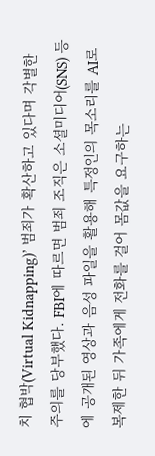치 협박(Virtual Kidnapping)’ 범죄가 확산하고 있다며 각별한 주의를 당부했다. FBI에 따르면 범죄 조직은 소셜미디어(SNS) 등에 공개된 영상과 음성 파일을 활용해 특정인의 목소리를 AI로 복제한 뒤 가족에게 전화를 걸어 몸값을 요구하는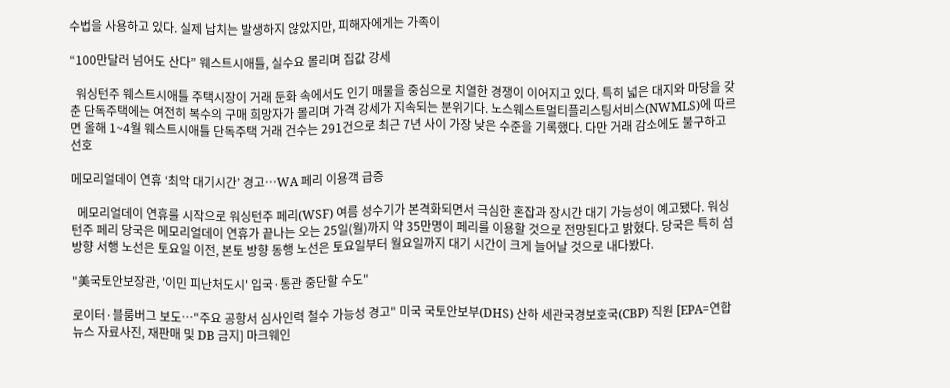수법을 사용하고 있다. 실제 납치는 발생하지 않았지만, 피해자에게는 가족이

“100만달러 넘어도 산다” 웨스트시애틀, 실수요 몰리며 집값 강세

  워싱턴주 웨스트시애틀 주택시장이 거래 둔화 속에서도 인기 매물을 중심으로 치열한 경쟁이 이어지고 있다. 특히 넓은 대지와 마당을 갖춘 단독주택에는 여전히 복수의 구매 희망자가 몰리며 가격 강세가 지속되는 분위기다. 노스웨스트멀티플리스팅서비스(NWMLS)에 따르면 올해 1~4월 웨스트시애틀 단독주택 거래 건수는 291건으로 최근 7년 사이 가장 낮은 수준을 기록했다. 다만 거래 감소에도 불구하고 선호

메모리얼데이 연휴 ‘최악 대기시간’ 경고…WA 페리 이용객 급증

  메모리얼데이 연휴를 시작으로 워싱턴주 페리(WSF) 여름 성수기가 본격화되면서 극심한 혼잡과 장시간 대기 가능성이 예고됐다. 워싱턴주 페리 당국은 메모리얼데이 연휴가 끝나는 오는 25일(월)까지 약 35만명이 페리를 이용할 것으로 전망된다고 밝혔다. 당국은 특히 섬 방향 서행 노선은 토요일 이전, 본토 방향 동행 노선은 토요일부터 월요일까지 대기 시간이 크게 늘어날 것으로 내다봤다.

"美국토안보장관, '이민 피난처도시' 입국·통관 중단할 수도"

로이터·블룸버그 보도…"주요 공항서 심사인력 철수 가능성 경고" 미국 국토안보부(DHS) 산하 세관국경보호국(CBP) 직원 [EPA=연합뉴스 자료사진, 재판매 및 DB 금지] 마크웨인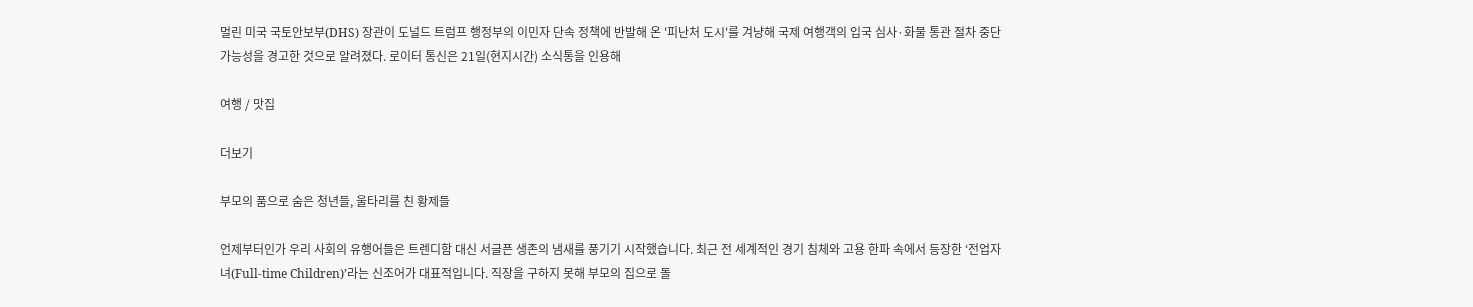멀린 미국 국토안보부(DHS) 장관이 도널드 트럼프 행정부의 이민자 단속 정책에 반발해 온 '피난처 도시'를 겨냥해 국제 여행객의 입국 심사·화물 통관 절차 중단 가능성을 경고한 것으로 알려졌다. 로이터 통신은 21일(현지시간) 소식통을 인용해

여행 / 맛집

더보기

부모의 품으로 숨은 청년들, 울타리를 친 황제들

언제부터인가 우리 사회의 유행어들은 트렌디함 대신 서글픈 생존의 냄새를 풍기기 시작했습니다. 최근 전 세계적인 경기 침체와 고용 한파 속에서 등장한 ‘전업자녀(Full-time Children)’라는 신조어가 대표적입니다. 직장을 구하지 못해 부모의 집으로 돌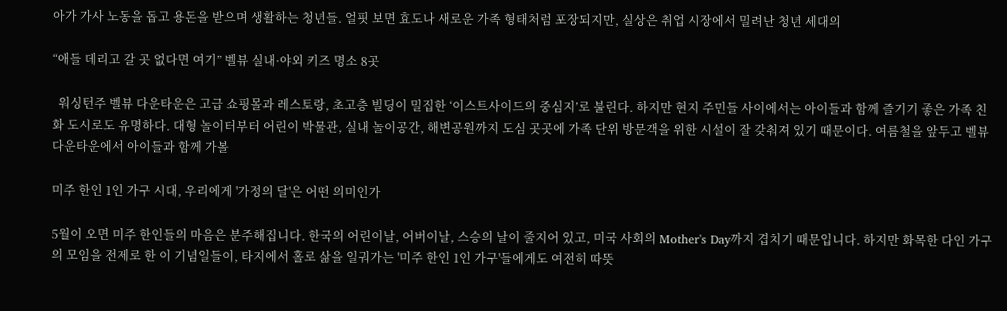아가 가사 노동을 돕고 용돈을 받으며 생활하는 청년들. 얼핏 보면 효도나 새로운 가족 형태처럼 포장되지만, 실상은 취업 시장에서 밀려난 청년 세대의

“애들 데리고 갈 곳 없다면 여기” 벨뷰 실내·야외 키즈 명소 8곳

  워싱턴주 벨뷰 다운타운은 고급 쇼핑몰과 레스토랑, 초고층 빌딩이 밀집한 ‘이스트사이드의 중심지’로 불린다. 하지만 현지 주민들 사이에서는 아이들과 함께 즐기기 좋은 가족 친화 도시로도 유명하다. 대형 놀이터부터 어린이 박물관, 실내 놀이공간, 해변공원까지 도심 곳곳에 가족 단위 방문객을 위한 시설이 잘 갖춰져 있기 때문이다. 여름철을 앞두고 벨뷰 다운타운에서 아이들과 함께 가볼

미주 한인 1인 가구 시대, 우리에게 '가정의 달'은 어떤 의미인가

5월이 오면 미주 한인들의 마음은 분주해집니다. 한국의 어린이날, 어버이날, 스승의 날이 줄지어 있고, 미국 사회의 Mother's Day까지 겹치기 때문입니다. 하지만 화목한 다인 가구의 모임을 전제로 한 이 기념일들이, 타지에서 홀로 삶을 일궈가는 '미주 한인 1인 가구'들에게도 여전히 따뜻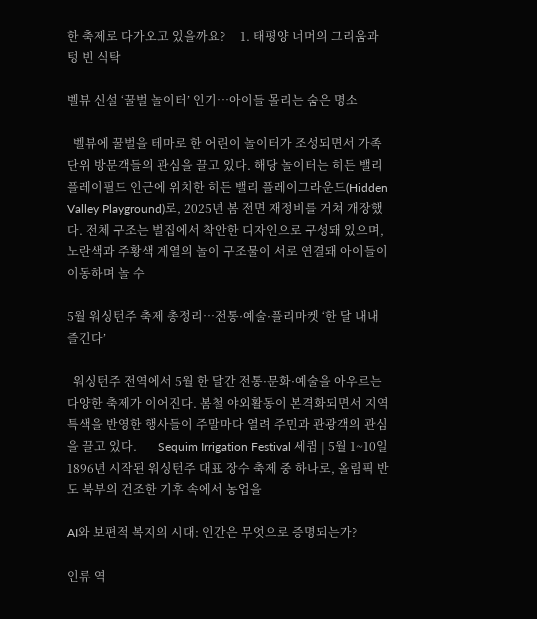한 축제로 다가오고 있을까요?     1. 태평양 너머의 그리움과 텅 빈 식탁

벨뷰 신설 ‘꿀벌 놀이터’ 인기…아이들 몰리는 숨은 명소

  벨뷰에 꿀벌을 테마로 한 어린이 놀이터가 조성되면서 가족 단위 방문객들의 관심을 끌고 있다. 해당 놀이터는 히든 밸리 플레이필드 인근에 위치한 히든 밸리 플레이그라운드(Hidden Valley Playground)로, 2025년 봄 전면 재정비를 거쳐 개장했다. 전체 구조는 벌집에서 착안한 디자인으로 구성돼 있으며, 노란색과 주황색 계열의 놀이 구조물이 서로 연결돼 아이들이 이동하며 놀 수

5월 워싱턴주 축제 총정리…전통·예술·플리마켓 ‘한 달 내내 즐긴다’

  워싱턴주 전역에서 5월 한 달간 전통·문화·예술을 아우르는 다양한 축제가 이어진다. 봄철 야외활동이 본격화되면서 지역 특색을 반영한 행사들이 주말마다 열려 주민과 관광객의 관심을 끌고 있다.       Sequim Irrigation Festival 세큄 | 5월 1~10일 1896년 시작된 워싱턴주 대표 장수 축제 중 하나로, 올림픽 반도 북부의 건조한 기후 속에서 농업을

AI와 보편적 복지의 시대: 인간은 무엇으로 증명되는가?

인류 역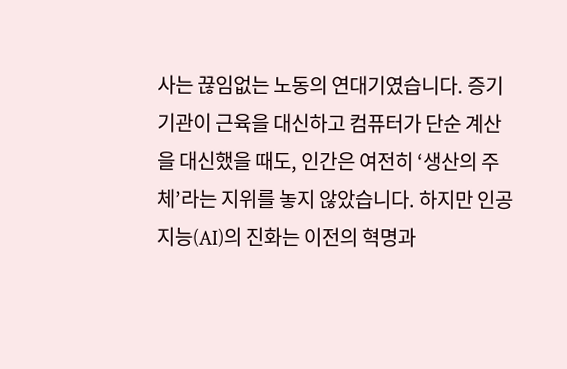사는 끊임없는 노동의 연대기였습니다. 증기기관이 근육을 대신하고 컴퓨터가 단순 계산을 대신했을 때도, 인간은 여전히 ‘생산의 주체’라는 지위를 놓지 않았습니다. 하지만 인공지능(AI)의 진화는 이전의 혁명과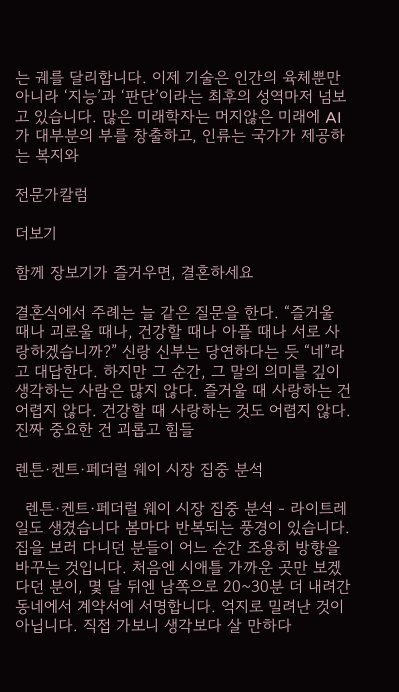는 궤를 달리합니다. 이제 기술은 인간의 육체뿐만 아니라 ‘지능’과 ‘판단’이라는 최후의 성역마저 넘보고 있습니다. 많은 미래학자는 머지않은 미래에 AI가 대부분의 부를 창출하고, 인류는 국가가 제공하는 복지와

전문가칼럼

더보기

함께 장보기가 즐거우면, 결혼하세요

결혼식에서 주례는 늘 같은 질문을 한다. “즐거울 때나 괴로울 때나, 건강할 때나 아플 때나 서로 사랑하겠습니까?” 신랑 신부는 당연하다는 듯 “네”라고 대답한다. 하지만 그 순간, 그 말의 의미를 깊이 생각하는 사람은 많지 않다. 즐거울 때 사랑하는 건 어렵지 않다. 건강할 때 사랑하는 것도 어렵지 않다. 진짜 중요한 건 괴롭고 힘들

렌튼·켄트·페더럴 웨이 시장 집중 분석

  렌튼·켄트·페더럴 웨이 시장 집중 분석 - 라이트레일도 생겼습니다 봄마다 반복되는 풍경이 있습니다. 집을 보러 다니던 분들이 어느 순간 조용히 방향을 바꾸는 것입니다. 처음엔 시애틀 가까운 곳만 보겠다던 분이, 몇 달 뒤엔 남쪽으로 20~30분 더 내려간 동네에서 계약서에 서명합니다. 억지로 밀려난 것이 아닙니다. 직접 가보니 생각보다 살 만하다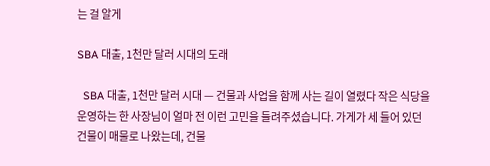는 걸 알게

SBA 대출, 1천만 달러 시대의 도래

  SBA 대출, 1천만 달러 시대 — 건물과 사업을 함께 사는 길이 열렸다 작은 식당을 운영하는 한 사장님이 얼마 전 이런 고민을 들려주셨습니다. 가게가 세 들어 있던 건물이 매물로 나왔는데, 건물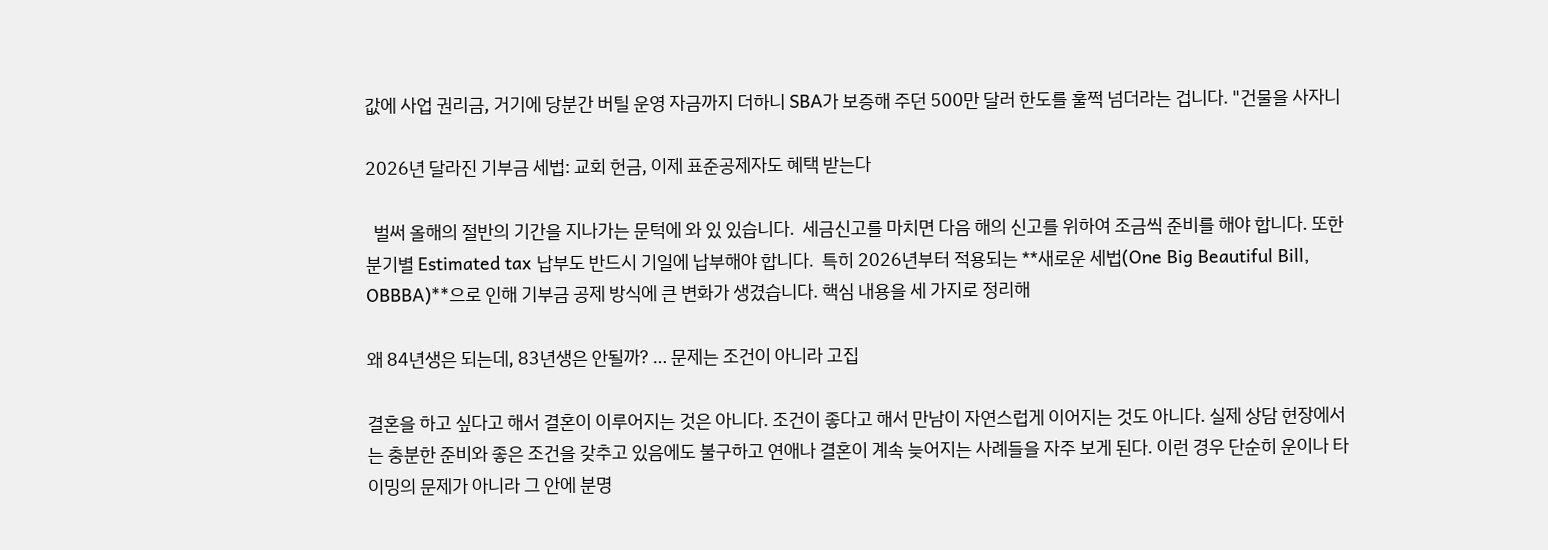값에 사업 권리금, 거기에 당분간 버틸 운영 자금까지 더하니 SBA가 보증해 주던 500만 달러 한도를 훌쩍 넘더라는 겁니다. "건물을 사자니

2026년 달라진 기부금 세법: 교회 헌금, 이제 표준공제자도 혜택 받는다

  벌써 올해의 절반의 기간을 지나가는 문턱에 와 있 있습니다.  세금신고를 마치면 다음 해의 신고를 위하여 조금씩 준비를 해야 합니다. 또한 분기별 Estimated tax 납부도 반드시 기일에 납부해야 합니다.  특히 2026년부터 적용되는 **새로운 세법(One Big Beautiful Bill, OBBBA)**으로 인해 기부금 공제 방식에 큰 변화가 생겼습니다. 핵심 내용을 세 가지로 정리해

왜 84년생은 되는데, 83년생은 안될까? … 문제는 조건이 아니라 고집

결혼을 하고 싶다고 해서 결혼이 이루어지는 것은 아니다. 조건이 좋다고 해서 만남이 자연스럽게 이어지는 것도 아니다. 실제 상담 현장에서는 충분한 준비와 좋은 조건을 갖추고 있음에도 불구하고 연애나 결혼이 계속 늦어지는 사례들을 자주 보게 된다. 이런 경우 단순히 운이나 타이밍의 문제가 아니라 그 안에 분명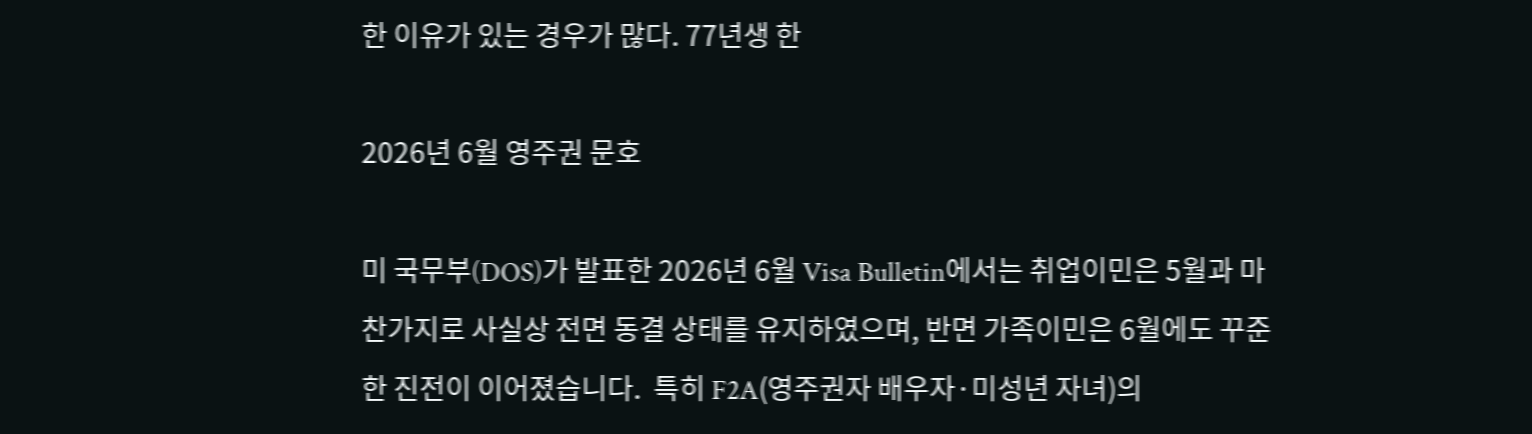한 이유가 있는 경우가 많다. 77년생 한

2026년 6월 영주권 문호

미 국무부(DOS)가 발표한 2026년 6월 Visa Bulletin에서는 취업이민은 5월과 마찬가지로 사실상 전면 동결 상태를 유지하였으며, 반면 가족이민은 6월에도 꾸준한 진전이 이어졌습니다.  특히 F2A(영주권자 배우자·미성년 자녀)의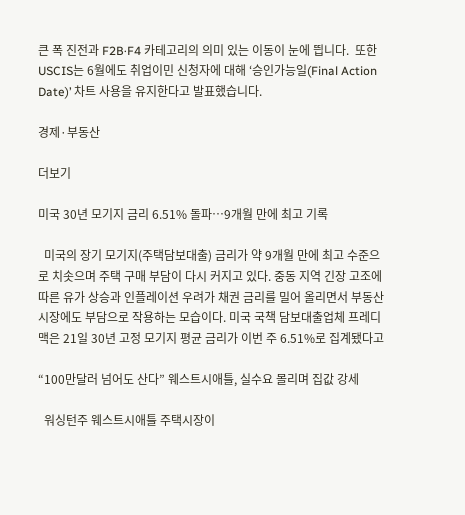큰 폭 진전과 F2B·F4 카테고리의 의미 있는 이동이 눈에 띕니다.  또한 USCIS는 6월에도 취업이민 신청자에 대해 ‘승인가능일(Final Action Date)’ 차트 사용을 유지한다고 발표했습니다.

경제·부동산

더보기

미국 30년 모기지 금리 6.51% 돌파…9개월 만에 최고 기록

  미국의 장기 모기지(주택담보대출) 금리가 약 9개월 만에 최고 수준으로 치솟으며 주택 구매 부담이 다시 커지고 있다. 중동 지역 긴장 고조에 따른 유가 상승과 인플레이션 우려가 채권 금리를 밀어 올리면서 부동산 시장에도 부담으로 작용하는 모습이다. 미국 국책 담보대출업체 프레디 맥은 21일 30년 고정 모기지 평균 금리가 이번 주 6.51%로 집계됐다고

“100만달러 넘어도 산다” 웨스트시애틀, 실수요 몰리며 집값 강세

  워싱턴주 웨스트시애틀 주택시장이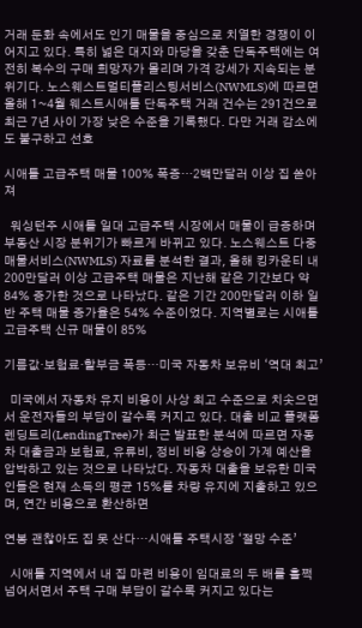거래 둔화 속에서도 인기 매물을 중심으로 치열한 경쟁이 이어지고 있다. 특히 넓은 대지와 마당을 갖춘 단독주택에는 여전히 복수의 구매 희망자가 몰리며 가격 강세가 지속되는 분위기다. 노스웨스트멀티플리스팅서비스(NWMLS)에 따르면 올해 1~4월 웨스트시애틀 단독주택 거래 건수는 291건으로 최근 7년 사이 가장 낮은 수준을 기록했다. 다만 거래 감소에도 불구하고 선호

시애틀 고급주택 매물 100% 폭증…2백만달러 이상 집 쏟아져

  워싱턴주 시애틀 일대 고급주택 시장에서 매물이 급증하며 부동산 시장 분위기가 빠르게 바뀌고 있다. 노스웨스트 다중매물서비스(NWMLS) 자료를 분석한 결과, 올해 킹카운티 내 200만달러 이상 고급주택 매물은 지난해 같은 기간보다 약 84% 증가한 것으로 나타났다. 같은 기간 200만달러 이하 일반 주택 매물 증가율은 54% 수준이었다. 지역별로는 시애틀 고급주택 신규 매물이 85%

기름값·보험료·할부금 폭등…미국 자동차 보유비 ‘역대 최고’

  미국에서 자동차 유지 비용이 사상 최고 수준으로 치솟으면서 운전자들의 부담이 갈수록 커지고 있다. 대출 비교 플랫폼 렌딩트리(LendingTree)가 최근 발표한 분석에 따르면 자동차 대출금과 보험료, 유류비, 정비 비용 상승이 가계 예산을 압박하고 있는 것으로 나타났다. 자동차 대출을 보유한 미국인들은 현재 소득의 평균 15%를 차량 유지에 지출하고 있으며, 연간 비용으로 환산하면

연봉 괜찮아도 집 못 산다…시애틀 주택시장 ‘절망 수준’

  시애틀 지역에서 내 집 마련 비용이 임대료의 두 배를 훌쩍 넘어서면서 주택 구매 부담이 갈수록 커지고 있다는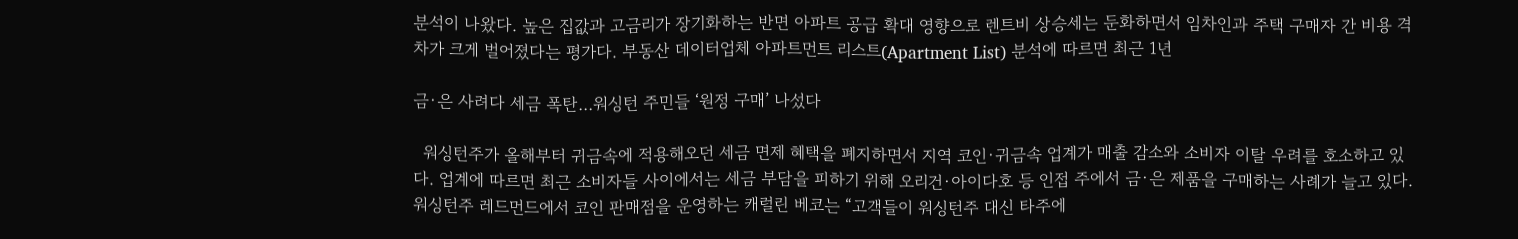분석이 나왔다. 높은 집값과 고금리가 장기화하는 반면 아파트 공급 확대 영향으로 렌트비 상승세는 둔화하면서 임차인과 주택 구매자 간 비용 격차가 크게 벌어졌다는 평가다. 부동산 데이터업체 아파트먼트 리스트(Apartment List) 분석에 따르면 최근 1년

금·은 사려다 세금 폭탄…워싱턴 주민들 ‘원정 구매’ 나섰다

  워싱턴주가 올해부터 귀금속에 적용해오던 세금 면제 혜택을 폐지하면서 지역 코인·귀금속 업계가 매출 감소와 소비자 이탈 우려를 호소하고 있다. 업계에 따르면 최근 소비자들 사이에서는 세금 부담을 피하기 위해 오리건·아이다호 등 인접 주에서 금·은 제품을 구매하는 사례가 늘고 있다. 워싱턴주 레드먼드에서 코인 판매점을 운영하는 캐럴린 베코는 “고객들이 워싱턴주 대신 타주에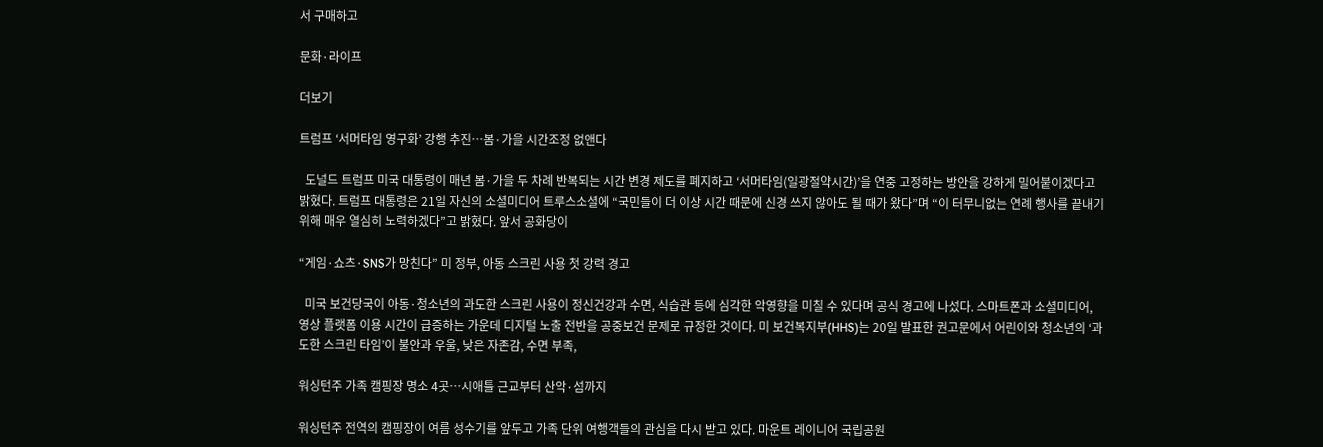서 구매하고

문화·라이프

더보기

트럼프 ‘서머타임 영구화’ 강행 추진…봄·가을 시간조정 없앤다

  도널드 트럼프 미국 대통령이 매년 봄·가을 두 차례 반복되는 시간 변경 제도를 폐지하고 ‘서머타임(일광절약시간)’을 연중 고정하는 방안을 강하게 밀어붙이겠다고 밝혔다. 트럼프 대통령은 21일 자신의 소셜미디어 트루스소셜에 “국민들이 더 이상 시간 때문에 신경 쓰지 않아도 될 때가 왔다”며 “이 터무니없는 연례 행사를 끝내기 위해 매우 열심히 노력하겠다”고 밝혔다. 앞서 공화당이

“게임·쇼츠·SNS가 망친다” 미 정부, 아동 스크린 사용 첫 강력 경고

  미국 보건당국이 아동·청소년의 과도한 스크린 사용이 정신건강과 수면, 식습관 등에 심각한 악영향을 미칠 수 있다며 공식 경고에 나섰다. 스마트폰과 소셜미디어, 영상 플랫폼 이용 시간이 급증하는 가운데 디지털 노출 전반을 공중보건 문제로 규정한 것이다. 미 보건복지부(HHS)는 20일 발표한 권고문에서 어린이와 청소년의 ‘과도한 스크린 타임’이 불안과 우울, 낮은 자존감, 수면 부족,

워싱턴주 가족 캠핑장 명소 4곳…시애틀 근교부터 산악·섬까지

워싱턴주 전역의 캠핑장이 여름 성수기를 앞두고 가족 단위 여행객들의 관심을 다시 받고 있다. 마운트 레이니어 국립공원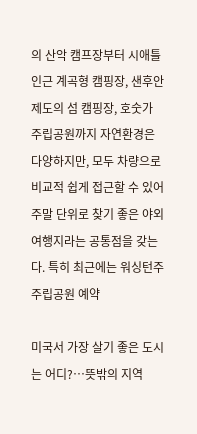의 산악 캠프장부터 시애틀 인근 계곡형 캠핑장, 샌후안 제도의 섬 캠핑장, 호숫가 주립공원까지 자연환경은 다양하지만, 모두 차량으로 비교적 쉽게 접근할 수 있어 주말 단위로 찾기 좋은 야외 여행지라는 공통점을 갖는다. 특히 최근에는 워싱턴주 주립공원 예약

미국서 가장 살기 좋은 도시는 어디?…뜻밖의 지역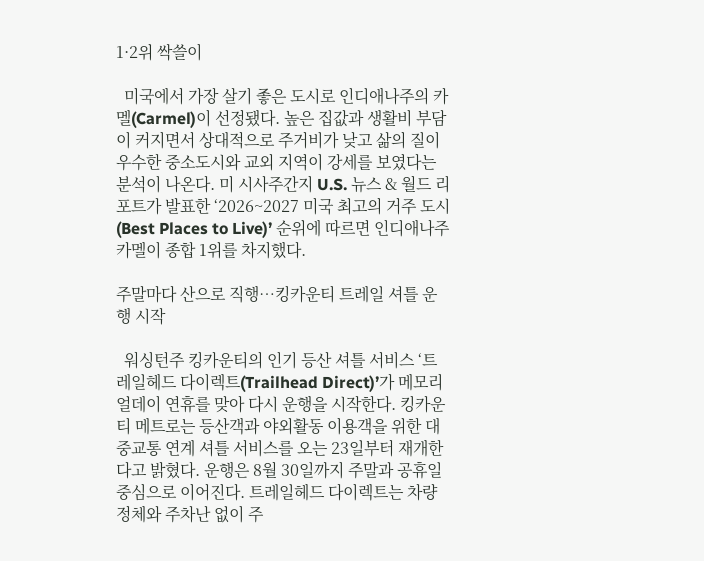1·2위 싹쓸이

  미국에서 가장 살기 좋은 도시로 인디애나주의 카멜(Carmel)이 선정됐다. 높은 집값과 생활비 부담이 커지면서 상대적으로 주거비가 낮고 삶의 질이 우수한 중소도시와 교외 지역이 강세를 보였다는 분석이 나온다. 미 시사주간지 U.S. 뉴스 & 월드 리포트가 발표한 ‘2026~2027 미국 최고의 거주 도시(Best Places to Live)’ 순위에 따르면 인디애나주 카멜이 종합 1위를 차지했다.

주말마다 산으로 직행…킹카운티 트레일 셔틀 운행 시작

  워싱턴주 킹카운티의 인기 등산 셔틀 서비스 ‘트레일헤드 다이렉트(Trailhead Direct)’가 메모리얼데이 연휴를 맞아 다시 운행을 시작한다. 킹카운티 메트로는 등산객과 야외활동 이용객을 위한 대중교통 연계 셔틀 서비스를 오는 23일부터 재개한다고 밝혔다. 운행은 8월 30일까지 주말과 공휴일 중심으로 이어진다. 트레일헤드 다이렉트는 차량 정체와 주차난 없이 주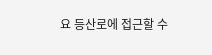요 등산로에 접근할 수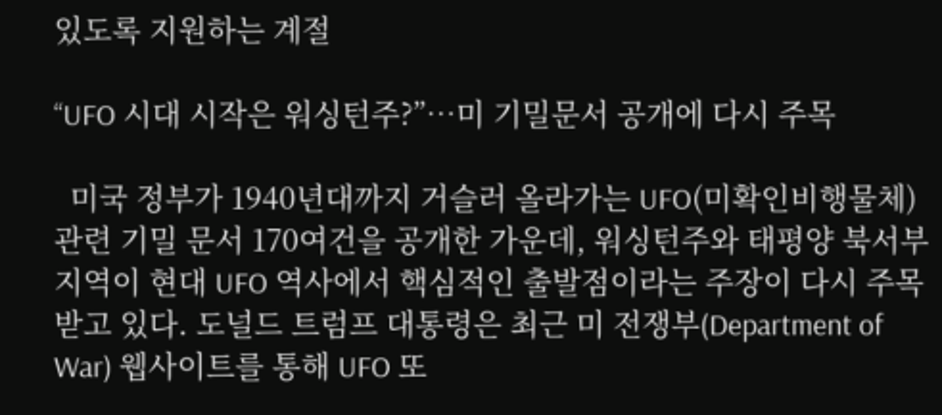있도록 지원하는 계절

“UFO 시대 시작은 워싱턴주?”…미 기밀문서 공개에 다시 주목

  미국 정부가 1940년대까지 거슬러 올라가는 UFO(미확인비행물체) 관련 기밀 문서 170여건을 공개한 가운데, 워싱턴주와 태평양 북서부 지역이 현대 UFO 역사에서 핵심적인 출발점이라는 주장이 다시 주목받고 있다. 도널드 트럼프 대통령은 최근 미 전쟁부(Department of War) 웹사이트를 통해 UFO 또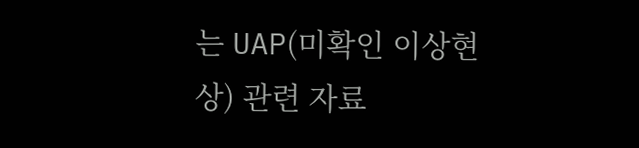는 UAP(미확인 이상현상) 관련 자료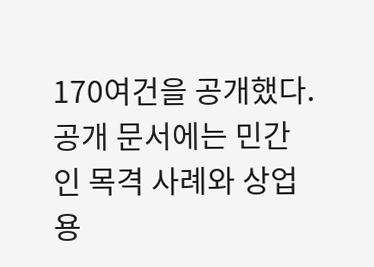170여건을 공개했다. 공개 문서에는 민간인 목격 사례와 상업용